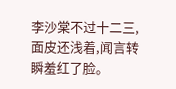李沙棠不过十二三,面皮还浅着,闻言转瞬羞红了脸。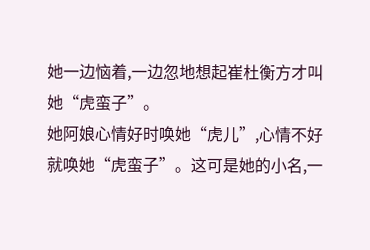她一边恼着,一边忽地想起崔杜衡方才叫她“虎蛮子”。
她阿娘心情好时唤她“虎儿”,心情不好就唤她“虎蛮子”。这可是她的小名,一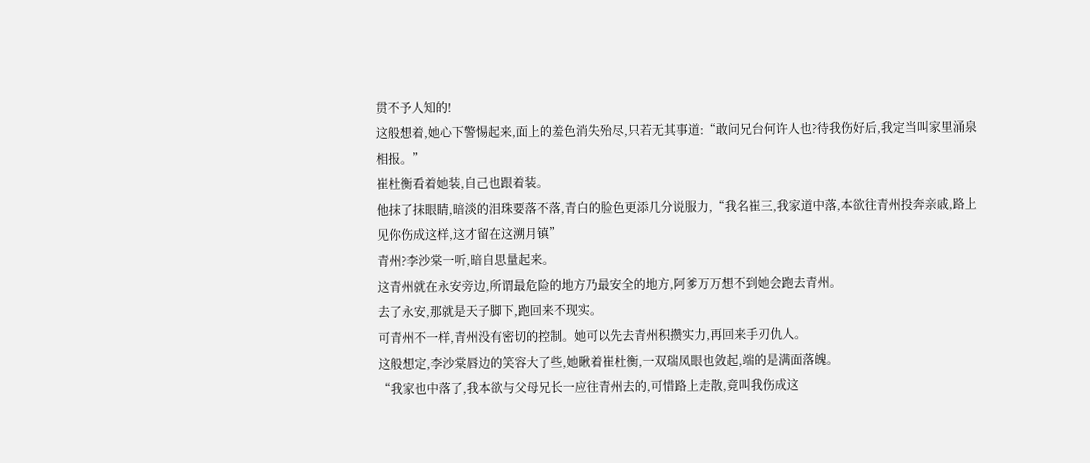贯不予人知的!
这般想着,她心下警惕起来,面上的羞色消失殆尽,只若无其事道:“敢问兄台何许人也?待我伤好后,我定当叫家里涌泉相报。”
崔杜衡看着她装,自己也跟着装。
他抹了抹眼睛,暗淡的泪珠要落不落,青白的脸色更添几分说服力,“我名崔三,我家道中落,本欲往青州投奔亲戚,路上见你伤成这样,这才留在这溯月镇”
青州?李沙棠一听,暗自思量起来。
这青州就在永安旁边,所谓最危险的地方乃最安全的地方,阿爹万万想不到她会跑去青州。
去了永安,那就是天子脚下,跑回来不现实。
可青州不一样,青州没有密切的控制。她可以先去青州积攒实力,再回来手刃仇人。
这般想定,李沙棠唇边的笑容大了些,她瞅着崔杜衡,一双瑞凤眼也敛起,端的是满面落魄。
“我家也中落了,我本欲与父母兄长一应往青州去的,可惜路上走散,竟叫我伤成这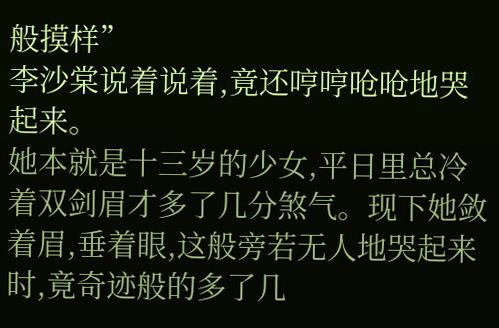般摸样”
李沙棠说着说着,竟还哼哼呛呛地哭起来。
她本就是十三岁的少女,平日里总冷着双剑眉才多了几分煞气。现下她敛着眉,垂着眼,这般旁若无人地哭起来时,竟奇迹般的多了几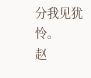分我见犹怜。
赵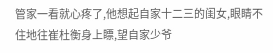管家一看就心疼了,他想起自家十二三的闺女,眼睛不住地往崔杜衡身上瞟,望自家少爷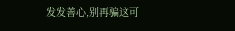发发善心,别再骗这可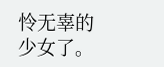怜无辜的少女了。